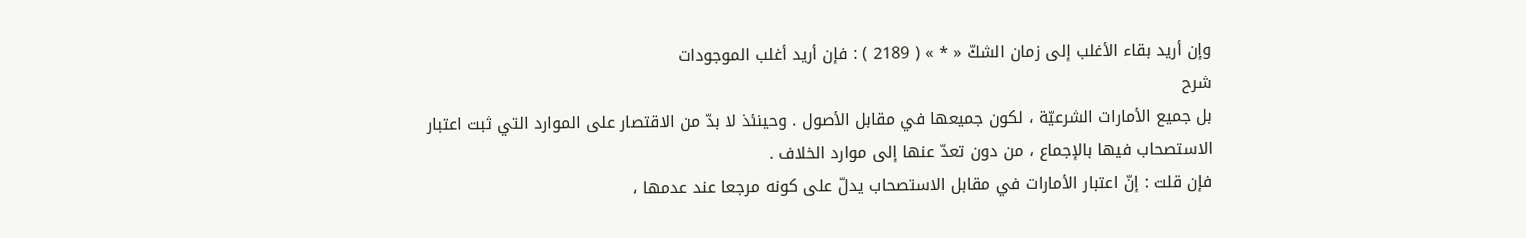وإن أريد بقاء الأغلب إلى زمان الشكّ « * » ( 2189 ) : فإن أريد أغلب الموجودات
شرح
بل جميع الأمارات الشرعيّة ، لكون جميعها في مقابل الأصول . وحينئذ لا بدّ من الاقتصار على الموارد التي ثبت اعتبار الاستصحاب فيها بالإجماع ، من دون تعدّ عنها إلى موارد الخلاف .
فإن قلت : إنّ اعتبار الأمارات في مقابل الاستصحاب يدلّ على كونه مرجعا عند عدمها ،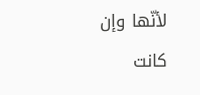لأنّها وإن كانت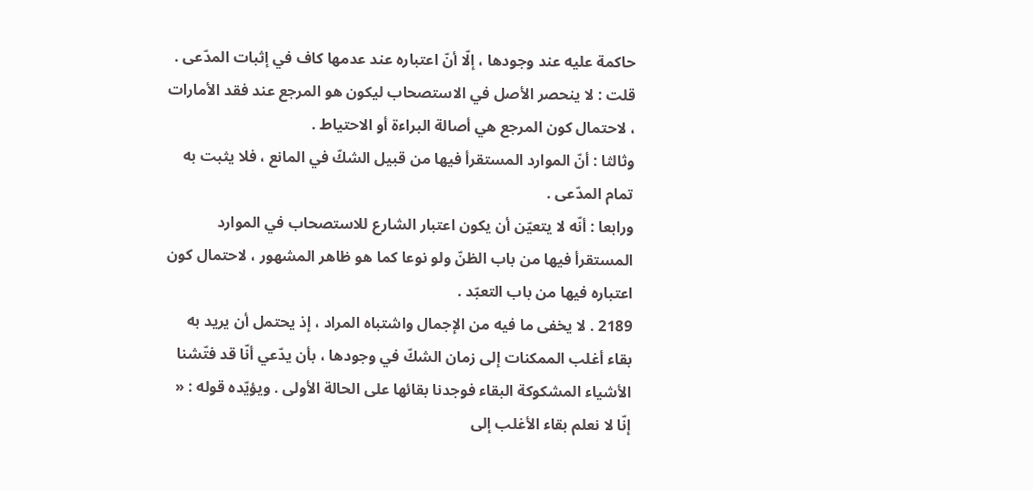حاكمة عليه عند وجودها ، إلّا أنّ اعتباره عند عدمها كاف في إثبات المدّعى .
قلت : لا ينحصر الأصل في الاستصحاب ليكون هو المرجع عند فقد الأمارات ، لاحتمال كون المرجع هي أصالة البراءة أو الاحتياط .
وثالثا : أنّ الموارد المستقرأ فيها من قبيل الشكّ في المانع ، فلا يثبت به تمام المدّعى .
ورابعا : أنّه لا يتعيّن أن يكون اعتبار الشارع للاستصحاب في الموارد المستقرأ فيها من باب الظنّ ولو نوعا كما هو ظاهر المشهور ، لاحتمال كون اعتباره فيها من باب التعبّد .
2189 . لا يخفى ما فيه من الإجمال واشتباه المراد ، إذ يحتمل أن يريد به بقاء أغلب الممكنات إلى زمان الشكّ في وجودها ، بأن يدّعي أنّا قد فتّشنا الأشياء المشكوكة البقاء فوجدنا بقائها على الحالة الأولى . ويؤيّده قوله : « إنّا لا نعلم بقاء الأغلب إلى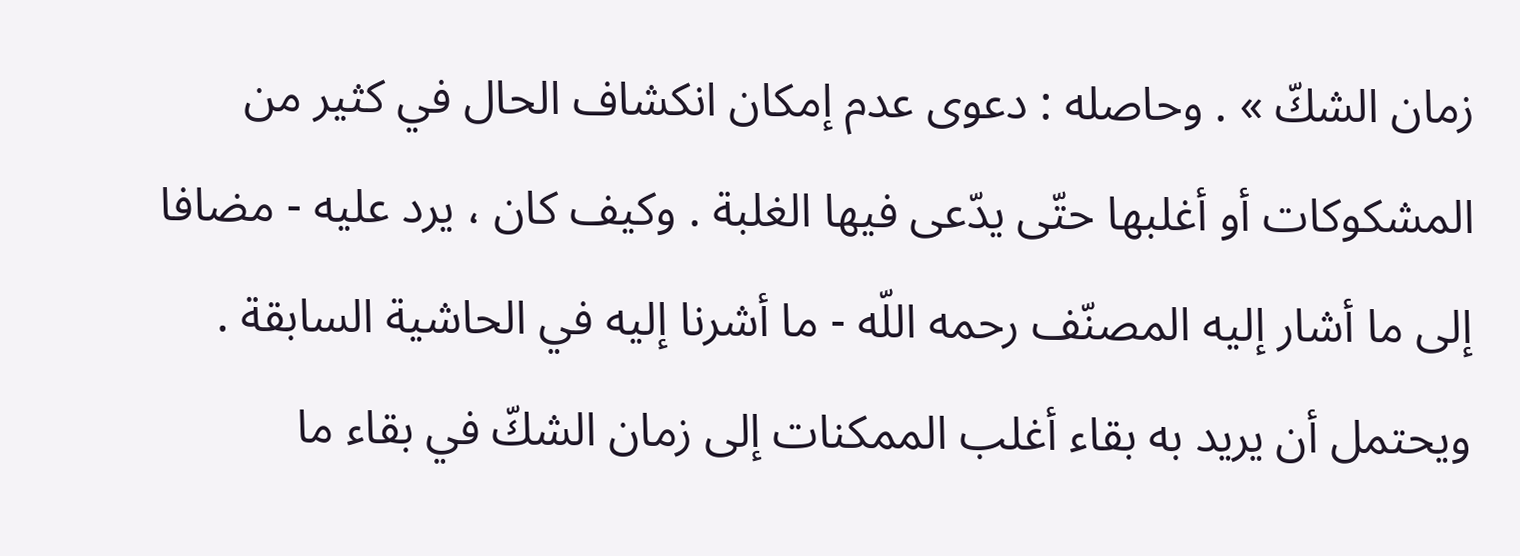زمان الشكّ » . وحاصله : دعوى عدم إمكان انكشاف الحال في كثير من المشكوكات أو أغلبها حتّى يدّعى فيها الغلبة . وكيف كان ، يرد عليه - مضافا إلى ما أشار إليه المصنّف رحمه اللّه - ما أشرنا إليه في الحاشية السابقة .
ويحتمل أن يريد به بقاء أغلب الممكنات إلى زمان الشكّ في بقاء ما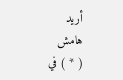أريد
هامش
( * ) في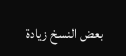بعض النسخ زيادة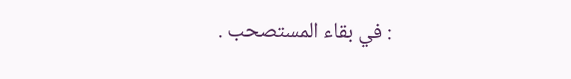: في بقاء المستصحب .